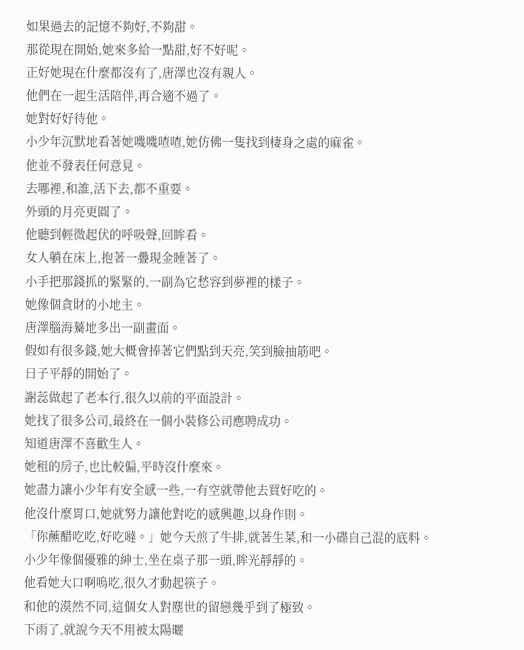如果過去的記憶不夠好,不夠甜。
那從現在開始,她來多給一點甜,好不好呢。
正好她現在什麼都沒有了,唐澤也沒有親人。
他們在一起生活陪伴,再合適不過了。
她對好好待他。
小少年沉默地看著她嘰嘰喳喳,她仿佛一隻找到棲身之處的麻雀。
他並不發表任何意見。
去哪裡,和誰,活下去,都不重要。
外頭的月亮更圓了。
他聽到輕微起伏的呼吸聲,回眸看。
女人躺在床上,抱著一疊現金睡著了。
小手把那錢抓的緊緊的,一副為它愁容到夢裡的樣子。
她像個貪財的小地主。
唐澤腦海驀地多出一副畫面。
假如有很多錢,她大概會捧著它們點到天亮,笑到臉抽筋吧。
日子平靜的開始了。
謝蕊做起了老本行,很久以前的平面設計。
她找了很多公司,最終在一個小裝修公司應聘成功。
知道唐澤不喜歡生人。
她租的房子,也比較偏,平時沒什麼來。
她盡力讓小少年有安全感一些,一有空就帶他去買好吃的。
他沒什麼胃口,她就努力讓他對吃的感興趣,以身作則。
「你蘸醋吃吃,好吃噠。」她今天煎了牛排,就著生菜,和一小碟自己混的底料。
小少年像個優雅的紳士,坐在桌子那一頭,眸光靜靜的。
他看她大口啊嗚吃,很久才動起筷子。
和他的漠然不同,這個女人對塵世的留戀幾乎到了極致。
下雨了,就說今天不用被太陽曬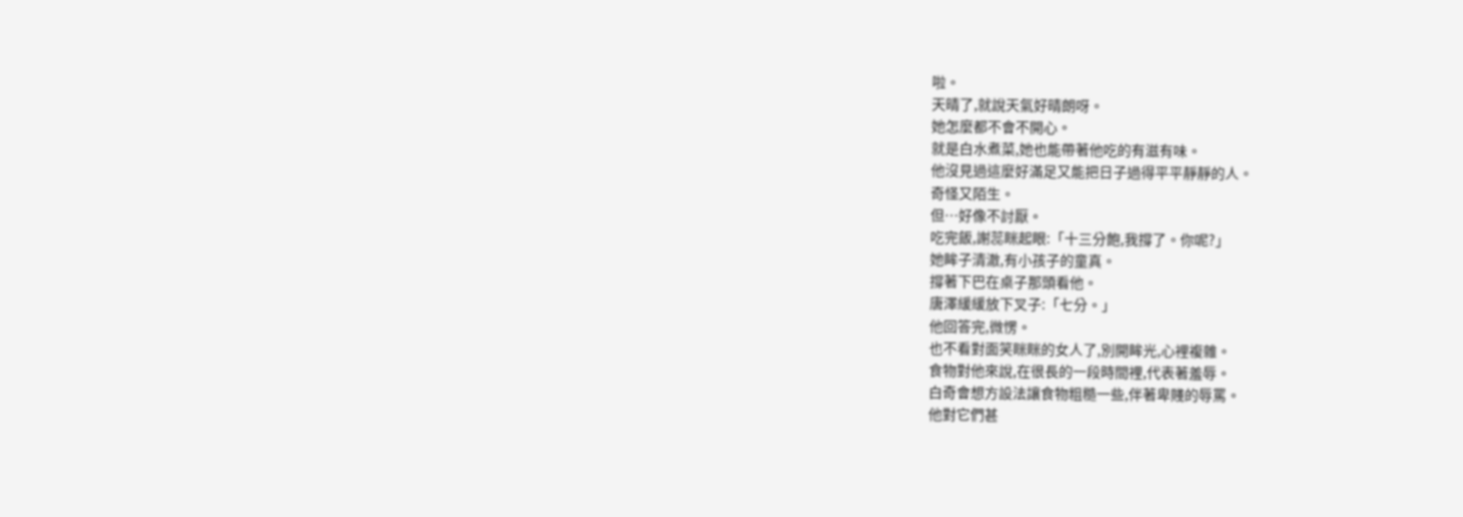啦。
天晴了,就說天氣好晴朗呀。
她怎麼都不會不開心。
就是白水煮菜,她也能帶著他吃的有滋有味。
他沒見過這麼好滿足又能把日子過得平平靜靜的人。
奇怪又陌生。
但…好像不討厭。
吃完飯,謝蕊眯起眼:「十三分飽,我撐了。你呢?」
她眸子清澈,有小孩子的童真。
撐著下巴在桌子那頭看他。
唐澤緩緩放下叉子:「七分。」
他回答完,微愣。
也不看對面笑眯眯的女人了,別開眸光,心裡複雜。
食物對他來說,在很長的一段時間裡,代表著羞辱。
白奇會想方設法讓食物粗糙一些,伴著卑賤的辱罵。
他對它們甚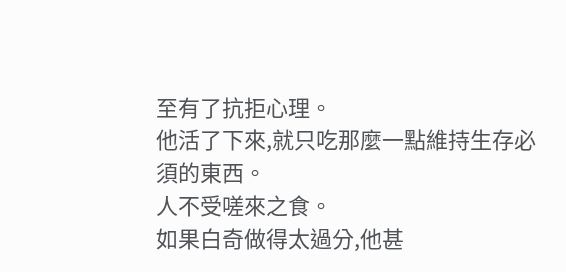至有了抗拒心理。
他活了下來,就只吃那麼一點維持生存必須的東西。
人不受嗟來之食。
如果白奇做得太過分,他甚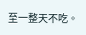至一整天不吃。